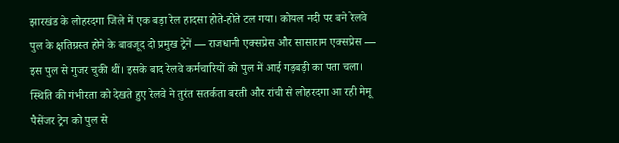झारखंड के लोहरदगा जिले में एक बड़ा रेल हादसा होते-होते टल गया। कोयल नदी पर बने रेलवे पुल के क्षतिग्रस्त होने के बावजूद दो प्रमुख ट्रेनें — राजधानी एक्सप्रेस और सासाराम एक्सप्रेस — इस पुल से गुजर चुकी थीं। इसके बाद रेलवे कर्मचारियों को पुल में आई गड़बड़ी का पता चला।
स्थिति की गंभीरता को देखते हुए रेलवे ने तुरंत सतर्कता बरती और रांची से लोहरदगा आ रही मेमू पैसेंजर ट्रेन को पुल से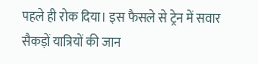पहले ही रोक दिया। इस फैसले से ट्रेन में सवार सैकड़ों यात्रियों की जान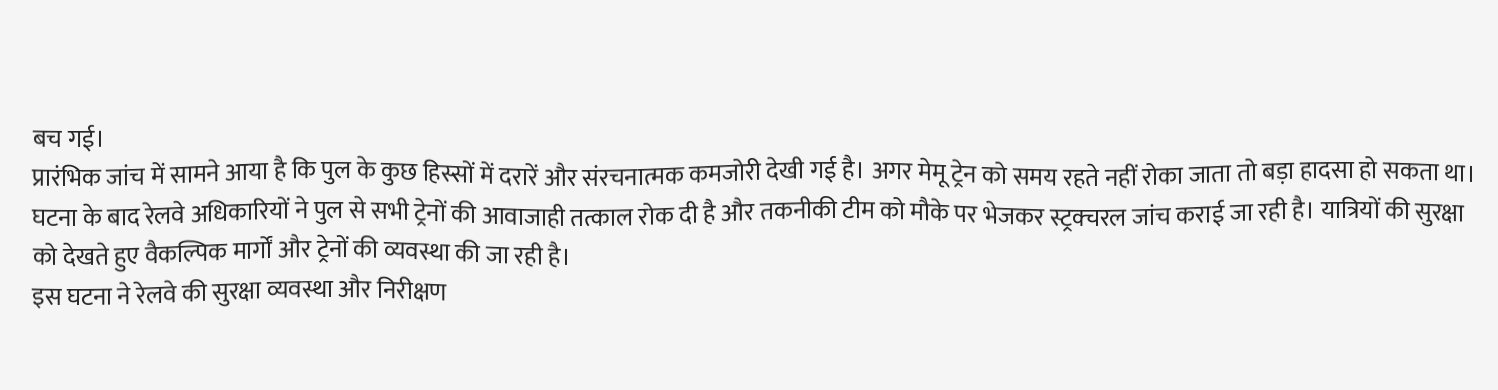बच गई।
प्रारंभिक जांच में सामने आया है कि पुल के कुछ हिस्सों में दरारें और संरचनात्मक कमजोरी देखी गई है। अगर मेमू ट्रेन को समय रहते नहीं रोका जाता तो बड़ा हादसा हो सकता था।
घटना के बाद रेलवे अधिकारियों ने पुल से सभी ट्रेनों की आवाजाही तत्काल रोक दी है और तकनीकी टीम को मौके पर भेजकर स्ट्रक्चरल जांच कराई जा रही है। यात्रियों की सुरक्षा को देखते हुए वैकल्पिक मार्गों और ट्रेनों की व्यवस्था की जा रही है।
इस घटना ने रेलवे की सुरक्षा व्यवस्था और निरीक्षण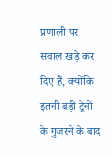प्रणाली पर सवाल खड़े कर दिए हैं, क्योंकि इतनी बड़ी ट्रेनों के गुजरने के बाद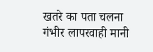खतरे का पता चलना गंभीर लापरवाही मानी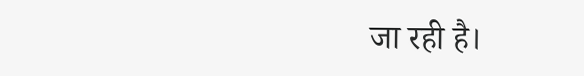जा रही है।